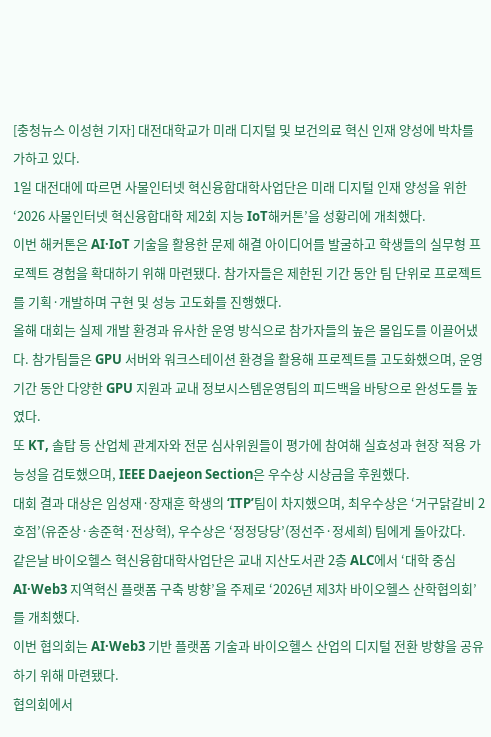[충청뉴스 이성현 기자] 대전대학교가 미래 디지털 및 보건의료 혁신 인재 양성에 박차를 가하고 있다.
1일 대전대에 따르면 사물인터넷 혁신융합대학사업단은 미래 디지털 인재 양성을 위한 ‘2026 사물인터넷 혁신융합대학 제2회 지능 IoT해커톤’을 성황리에 개최했다.
이번 해커톤은 AI·IoT 기술을 활용한 문제 해결 아이디어를 발굴하고 학생들의 실무형 프로젝트 경험을 확대하기 위해 마련됐다. 참가자들은 제한된 기간 동안 팀 단위로 프로젝트를 기획·개발하며 구현 및 성능 고도화를 진행했다.
올해 대회는 실제 개발 환경과 유사한 운영 방식으로 참가자들의 높은 몰입도를 이끌어냈다. 참가팀들은 GPU 서버와 워크스테이션 환경을 활용해 프로젝트를 고도화했으며, 운영 기간 동안 다양한 GPU 지원과 교내 정보시스템운영팀의 피드백을 바탕으로 완성도를 높였다.
또 KT, 솔탑 등 산업체 관계자와 전문 심사위원들이 평가에 참여해 실효성과 현장 적용 가능성을 검토했으며, IEEE Daejeon Section은 우수상 시상금을 후원했다.
대회 결과 대상은 임성재·장재훈 학생의 ‘ITP’팀이 차지했으며, 최우수상은 ‘거구닭갈비 2호점’(유준상·송준혁·전상혁), 우수상은 ‘정정당당’(정선주·정세희) 팀에게 돌아갔다.
같은날 바이오헬스 혁신융합대학사업단은 교내 지산도서관 2층 ALC에서 ‘대학 중심 AI·Web3 지역혁신 플랫폼 구축 방향’을 주제로 ‘2026년 제3차 바이오헬스 산학협의회’를 개최했다.
이번 협의회는 AI·Web3 기반 플랫폼 기술과 바이오헬스 산업의 디지털 전환 방향을 공유하기 위해 마련됐다.
협의회에서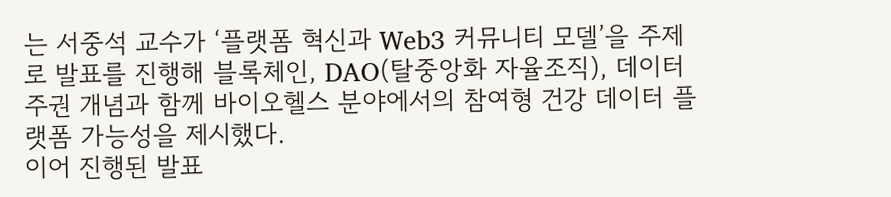는 서중석 교수가 ‘플랫폼 혁신과 Web3 커뮤니티 모델’을 주제로 발표를 진행해 블록체인, DAO(탈중앙화 자율조직), 데이터 주권 개념과 함께 바이오헬스 분야에서의 참여형 건강 데이터 플랫폼 가능성을 제시했다.
이어 진행된 발표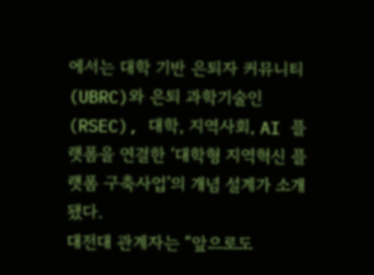에서는 대학 기반 은퇴자 커뮤니티(UBRC)와 은퇴 과학기술인(RSEC), 대학, 지역사회, AI 플랫폼을 연결한 ‘대학형 지역혁신 플랫폼 구축사업’의 개념 설계가 소개됐다.
대전대 관계자는 “앞으로도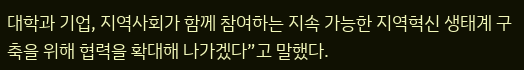대학과 기업, 지역사회가 함께 참여하는 지속 가능한 지역혁신 생태계 구축을 위해 협력을 확대해 나가겠다”고 말했다.